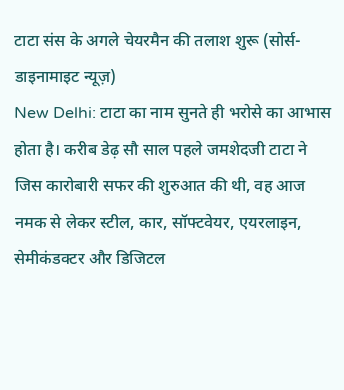टाटा संस के अगले चेयरमैन की तलाश शुरू (सोर्स- डाइनामाइट न्यूज़)
New Delhi: टाटा का नाम सुनते ही भरोसे का आभास होता है। करीब डेढ़ सौ साल पहले जमशेदजी टाटा ने जिस कारोबारी सफर की शुरुआत की थी, वह आज नमक से लेकर स्टील, कार, सॉफ्टवेयर, एयरलाइन, सेमीकंडक्टर और डिजिटल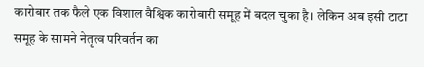कारोबार तक फैले एक विशाल वैश्विक कारोबारी समूह में बदल चुका है। लेकिन अब इसी टाटा समूह के सामने नेतृत्व परिवर्तन का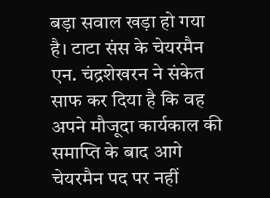बड़ा सवाल खड़ा हो गया है। टाटा संस के चेयरमैन एन. चंद्रशेखरन ने संकेत साफ कर दिया है कि वह अपने मौजूदा कार्यकाल की समाप्ति के बाद आगे चेयरमैन पद पर नहीं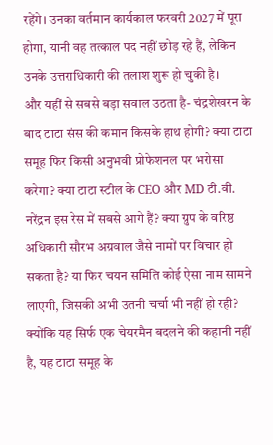रहेंगे। उनका वर्तमान कार्यकाल फरवरी 2027 में पूरा होगा, यानी वह तत्काल पद नहीं छोड़ रहे हैं, लेकिन उनके उत्तराधिकारी की तलाश शुरू हो चुकी है।
और यहीं से सबसे बड़ा सवाल उठता है- चंद्रशेखरन के बाद टाटा संस की कमान किसके हाथ होगी? क्या टाटा समूह फिर किसी अनुभवी प्रोफेशनल पर भरोसा करेगा? क्या टाटा स्टील के CEO और MD टी.वी. नरेंद्रन इस रेस में सबसे आगे हैं? क्या ग्रुप के वरिष्ठ अधिकारी सौरभ अग्रवाल जैसे नामों पर विचार हो सकता है? या फिर चयन समिति कोई ऐसा नाम सामने लाएगी, जिसकी अभी उतनी चर्चा भी नहीं हो रही? क्योंकि यह सिर्फ एक चेयरमैन बदलने की कहानी नहीं है, यह टाटा समूह के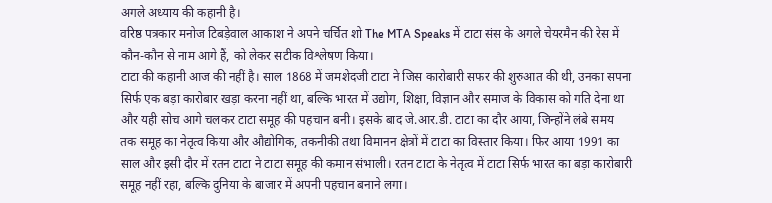अगले अध्याय की कहानी है।
वरिष्ठ पत्रकार मनोज टिबड़ेवाल आकाश ने अपने चर्चित शो The MTA Speaks में टाटा संस के अगले चेयरमैन की रेस में कौन-कौन से नाम आगे हैं, को लेकर सटीक विश्लेषण किया।
टाटा की कहानी आज की नहीं है। साल 1868 में जमशेदजी टाटा ने जिस कारोबारी सफर की शुरुआत की थी, उनका सपना सिर्फ एक बड़ा कारोबार खड़ा करना नहीं था, बल्कि भारत में उद्योग, शिक्षा, विज्ञान और समाज के विकास को गति देना था और यही सोच आगे चलकर टाटा समूह की पहचान बनी। इसके बाद जे.आर.डी. टाटा का दौर आया, जिन्होंने लंबे समय तक समूह का नेतृत्व किया और औद्योगिक, तकनीकी तथा विमानन क्षेत्रों में टाटा का विस्तार किया। फिर आया 1991 का साल और इसी दौर में रतन टाटा ने टाटा समूह की कमान संभाली। रतन टाटा के नेतृत्व में टाटा सिर्फ भारत का बड़ा कारोबारी समूह नहीं रहा, बल्कि दुनिया के बाजार में अपनी पहचान बनाने लगा।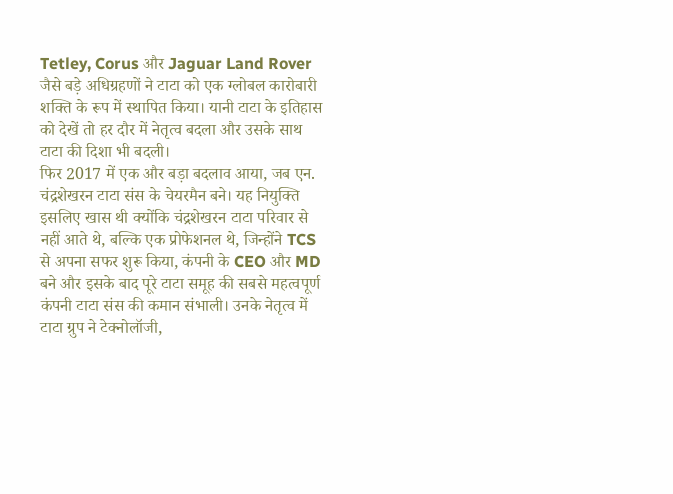Tetley, Corus और Jaguar Land Rover जैसे बड़े अधिग्रहणों ने टाटा को एक ग्लोबल कारोबारी शक्ति के रूप में स्थापित किया। यानी टाटा के इतिहास को देखें तो हर दौर में नेतृत्व बदला और उसके साथ टाटा की दिशा भी बदली।
फिर 2017 में एक और बड़ा बदलाव आया, जब एन. चंद्रशेखरन टाटा संस के चेयरमैन बने। यह नियुक्ति इसलिए खास थी क्योंकि चंद्रशेखरन टाटा परिवार से नहीं आते थे, बल्कि एक प्रोफेशनल थे, जिन्होंने TCS से अपना सफर शुरू किया, कंपनी के CEO और MD बने और इसके बाद पूरे टाटा समूह की सबसे महत्वपूर्ण कंपनी टाटा संस की कमान संभाली। उनके नेतृत्व में टाटा ग्रुप ने टेक्नोलॉजी,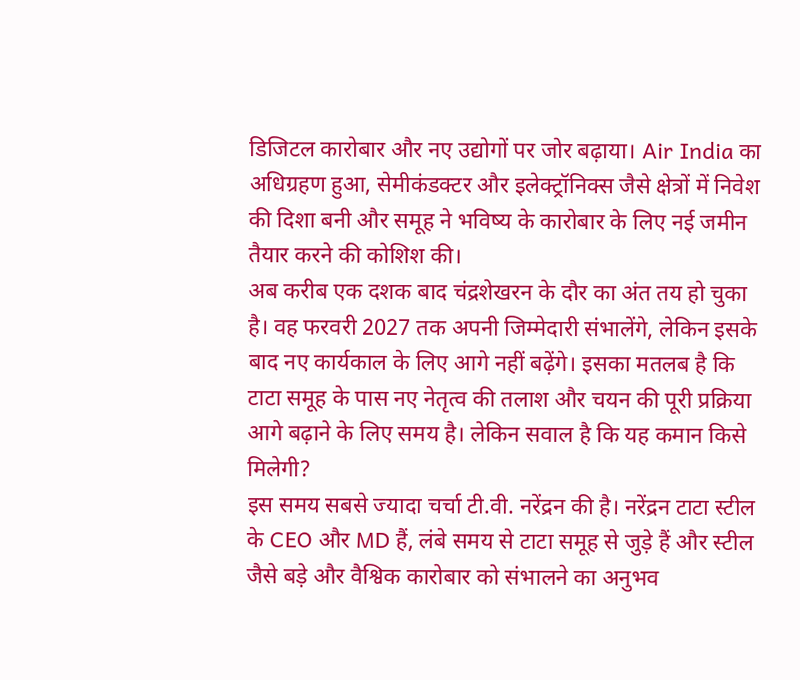डिजिटल कारोबार और नए उद्योगों पर जोर बढ़ाया। Air India का अधिग्रहण हुआ, सेमीकंडक्टर और इलेक्ट्रॉनिक्स जैसे क्षेत्रों में निवेश की दिशा बनी और समूह ने भविष्य के कारोबार के लिए नई जमीन तैयार करने की कोशिश की।
अब करीब एक दशक बाद चंद्रशेखरन के दौर का अंत तय हो चुका है। वह फरवरी 2027 तक अपनी जिम्मेदारी संभालेंगे, लेकिन इसके बाद नए कार्यकाल के लिए आगे नहीं बढ़ेंगे। इसका मतलब है कि टाटा समूह के पास नए नेतृत्व की तलाश और चयन की पूरी प्रक्रिया आगे बढ़ाने के लिए समय है। लेकिन सवाल है कि यह कमान किसे मिलेगी?
इस समय सबसे ज्यादा चर्चा टी.वी. नरेंद्रन की है। नरेंद्रन टाटा स्टील के CEO और MD हैं, लंबे समय से टाटा समूह से जुड़े हैं और स्टील जैसे बड़े और वैश्विक कारोबार को संभालने का अनुभव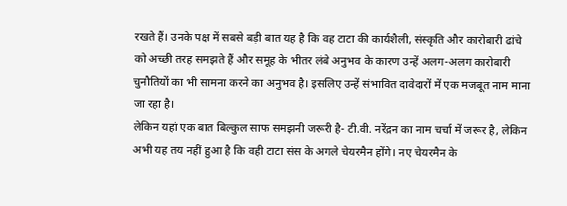रखते हैं। उनके पक्ष में सबसे बड़ी बात यह है कि वह टाटा की कार्यशैली, संस्कृति और कारोबारी ढांचे को अच्छी तरह समझते हैं और समूह के भीतर लंबे अनुभव के कारण उन्हें अलग-अलग कारोबारी चुनौतियों का भी सामना करने का अनुभव है। इसलिए उन्हें संभावित दावेदारों में एक मजबूत नाम माना जा रहा है।
लेकिन यहां एक बात बिल्कुल साफ समझनी जरूरी है- टी.वी. नरेंद्रन का नाम चर्चा में जरूर है, लेकिन अभी यह तय नहीं हुआ है कि वही टाटा संस के अगले चेयरमैन होंगे। नए चेयरमैन के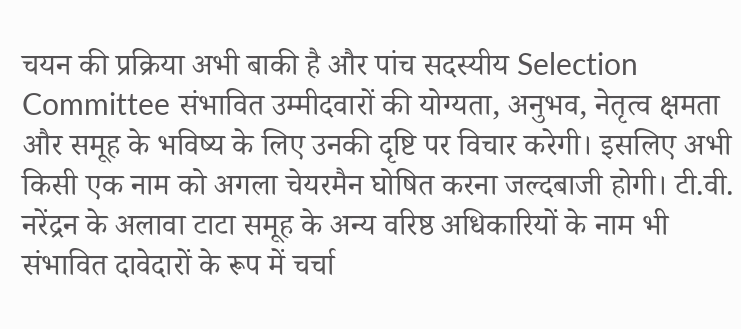चयन की प्रक्रिया अभी बाकी है और पांच सदस्यीय Selection Committee संभावित उम्मीदवारों की योग्यता, अनुभव, नेतृत्व क्षमता और समूह के भविष्य के लिए उनकी दृष्टि पर विचार करेगी। इसलिए अभी किसी एक नाम को अगला चेयरमैन घोषित करना जल्दबाजी होगी। टी.वी. नरेंद्रन के अलावा टाटा समूह के अन्य वरिष्ठ अधिकारियों के नाम भी संभावित दावेदारों के रूप में चर्चा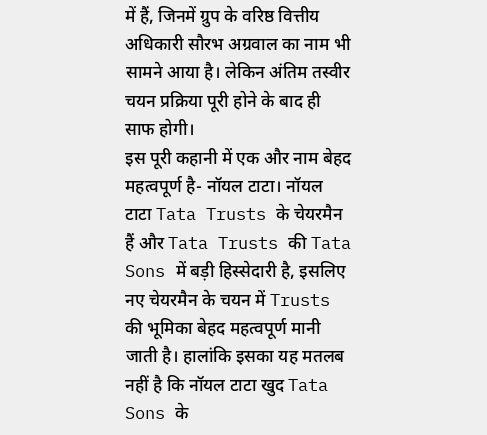में हैं, जिनमें ग्रुप के वरिष्ठ वित्तीय अधिकारी सौरभ अग्रवाल का नाम भी सामने आया है। लेकिन अंतिम तस्वीर चयन प्रक्रिया पूरी होने के बाद ही साफ होगी।
इस पूरी कहानी में एक और नाम बेहद महत्वपूर्ण है- नॉयल टाटा। नॉयल टाटा Tata Trusts के चेयरमैन हैं और Tata Trusts की Tata Sons में बड़ी हिस्सेदारी है, इसलिए नए चेयरमैन के चयन में Trusts की भूमिका बेहद महत्वपूर्ण मानी जाती है। हालांकि इसका यह मतलब नहीं है कि नॉयल टाटा खुद Tata Sons के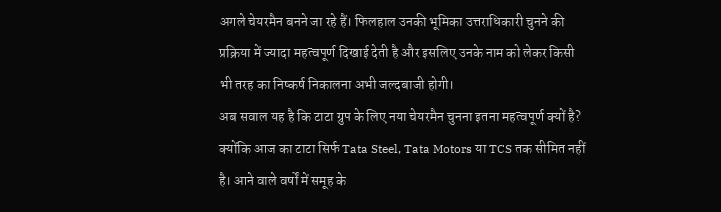अगले चेयरमैन बनने जा रहे हैं। फिलहाल उनकी भूमिका उत्तराधिकारी चुनने की प्रक्रिया में ज्यादा महत्वपूर्ण दिखाई देती है और इसलिए उनके नाम को लेकर किसी भी तरह का निष्कर्ष निकालना अभी जल्दबाजी होगी।
अब सवाल यह है कि टाटा ग्रुप के लिए नया चेयरमैन चुनना इतना महत्वपूर्ण क्यों है? क्योंकि आज का टाटा सिर्फ Tata Steel, Tata Motors या TCS तक सीमित नहीं है। आने वाले वर्षों में समूह के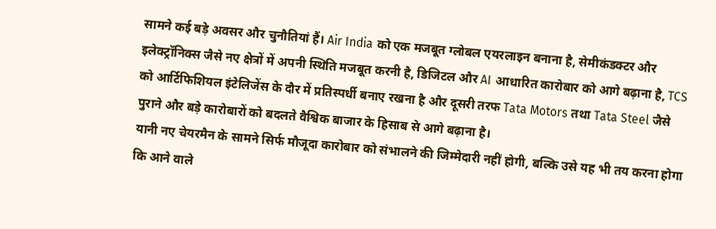सामने कई बड़े अवसर और चुनौतियां हैं। Air India को एक मजबूत ग्लोबल एयरलाइन बनाना है, सेमीकंडक्टर और इलेक्ट्रॉनिक्स जैसे नए क्षेत्रों में अपनी स्थिति मजबूत करनी है, डिजिटल और AI आधारित कारोबार को आगे बढ़ाना है, TCS को आर्टिफिशियल इंटेलिजेंस के दौर में प्रतिस्पर्धी बनाए रखना है और दूसरी तरफ Tata Motors तथा Tata Steel जैसे पुराने और बड़े कारोबारों को बदलते वैश्विक बाजार के हिसाब से आगे बढ़ाना है।
यानी नए चेयरमैन के सामने सिर्फ मौजूदा कारोबार को संभालने की जिम्मेदारी नहीं होगी, बल्कि उसे यह भी तय करना होगा कि आने वाले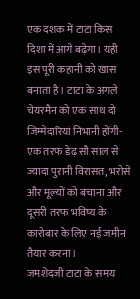एक दशक में टाटा किस दिशा में आगे बढ़ेगा। यही इस पूरी कहानी को खास बनाता है। टाटा के अगले चेयरमैन को एक साथ दो जिम्मेदारियां निभानी होंगी- एक तरफ डेढ़ सौ साल से ज्यादा पुरानी विरासत, भरोसे और मूल्यों को बचाना और दूसरी तरफ भविष्य के कारोबार के लिए नई जमीन तैयार करना।
जमशेदजी टाटा के समय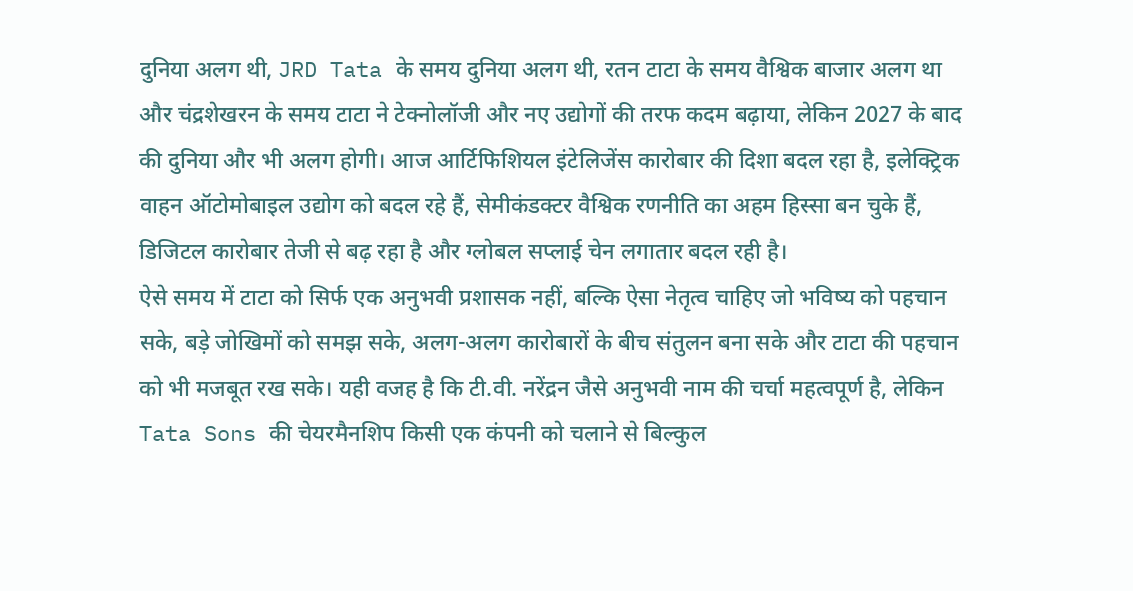दुनिया अलग थी, JRD Tata के समय दुनिया अलग थी, रतन टाटा के समय वैश्विक बाजार अलग था और चंद्रशेखरन के समय टाटा ने टेक्नोलॉजी और नए उद्योगों की तरफ कदम बढ़ाया, लेकिन 2027 के बाद की दुनिया और भी अलग होगी। आज आर्टिफिशियल इंटेलिजेंस कारोबार की दिशा बदल रहा है, इलेक्ट्रिक वाहन ऑटोमोबाइल उद्योग को बदल रहे हैं, सेमीकंडक्टर वैश्विक रणनीति का अहम हिस्सा बन चुके हैं, डिजिटल कारोबार तेजी से बढ़ रहा है और ग्लोबल सप्लाई चेन लगातार बदल रही है।
ऐसे समय में टाटा को सिर्फ एक अनुभवी प्रशासक नहीं, बल्कि ऐसा नेतृत्व चाहिए जो भविष्य को पहचान सके, बड़े जोखिमों को समझ सके, अलग-अलग कारोबारों के बीच संतुलन बना सके और टाटा की पहचान को भी मजबूत रख सके। यही वजह है कि टी.वी. नरेंद्रन जैसे अनुभवी नाम की चर्चा महत्वपूर्ण है, लेकिन Tata Sons की चेयरमैनशिप किसी एक कंपनी को चलाने से बिल्कुल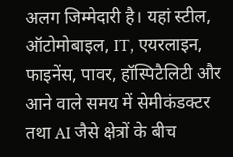अलग जिम्मेदारी है। यहां स्टील, ऑटोमोबाइल, IT, एयरलाइन, फाइनेंस, पावर, हॉस्पिटैलिटी और आने वाले समय में सेमीकंडक्टर तथा AI जैसे क्षेत्रों के बीच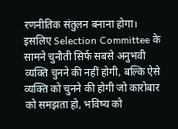रणनीतिक संतुलन बनाना होगा।
इसलिए Selection Committee के सामने चुनौती सिर्फ सबसे अनुभवी व्यक्ति चुनने की नहीं होगी, बल्कि ऐसे व्यक्ति को चुनने की होगी जो कारोबार को समझता हो, भविष्य को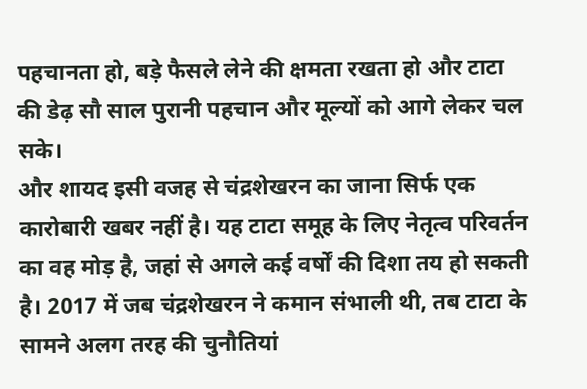पहचानता हो, बड़े फैसले लेने की क्षमता रखता हो और टाटा की डेढ़ सौ साल पुरानी पहचान और मूल्यों को आगे लेकर चल सके।
और शायद इसी वजह से चंद्रशेखरन का जाना सिर्फ एक कारोबारी खबर नहीं है। यह टाटा समूह के लिए नेतृत्व परिवर्तन का वह मोड़ है, जहां से अगले कई वर्षों की दिशा तय हो सकती है। 2017 में जब चंद्रशेखरन ने कमान संभाली थी, तब टाटा के सामने अलग तरह की चुनौतियां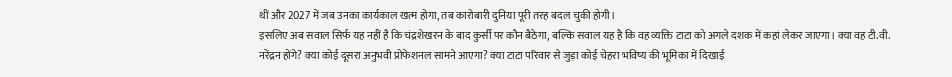थीं और 2027 में जब उनका कार्यकाल खत्म होगा, तब कारोबारी दुनिया पूरी तरह बदल चुकी होगी।
इसलिए अब सवाल सिर्फ यह नहीं है कि चंद्रशेखरन के बाद कुर्सी पर कौन बैठेगा, बल्कि सवाल यह है कि वह व्यक्ति टाटा को अगले दशक में कहां लेकर जाएगा। क्या वह टी.वी. नरेंद्रन होंगे? क्या कोई दूसरा अनुभवी प्रोफेशनल सामने आएगा? क्या टाटा परिवार से जुड़ा कोई चेहरा भविष्य की भूमिका में दिखाई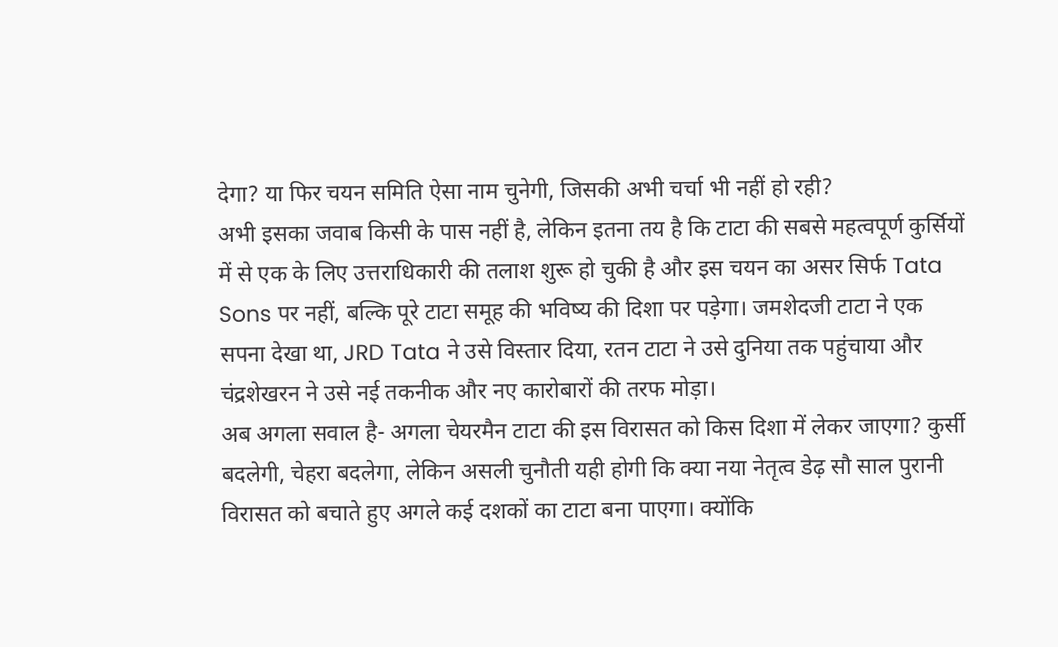देगा? या फिर चयन समिति ऐसा नाम चुनेगी, जिसकी अभी चर्चा भी नहीं हो रही?
अभी इसका जवाब किसी के पास नहीं है, लेकिन इतना तय है कि टाटा की सबसे महत्वपूर्ण कुर्सियों में से एक के लिए उत्तराधिकारी की तलाश शुरू हो चुकी है और इस चयन का असर सिर्फ Tata Sons पर नहीं, बल्कि पूरे टाटा समूह की भविष्य की दिशा पर पड़ेगा। जमशेदजी टाटा ने एक सपना देखा था, JRD Tata ने उसे विस्तार दिया, रतन टाटा ने उसे दुनिया तक पहुंचाया और चंद्रशेखरन ने उसे नई तकनीक और नए कारोबारों की तरफ मोड़ा।
अब अगला सवाल है- अगला चेयरमैन टाटा की इस विरासत को किस दिशा में लेकर जाएगा? कुर्सी बदलेगी, चेहरा बदलेगा, लेकिन असली चुनौती यही होगी कि क्या नया नेतृत्व डेढ़ सौ साल पुरानी विरासत को बचाते हुए अगले कई दशकों का टाटा बना पाएगा। क्योंकि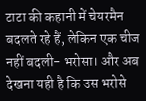टाटा की कहानी में चेयरमैन बदलते रहे हैं, लेकिन एक चीज नहीं बदली- भरोसा। और अब देखना यही है कि उस भरोसे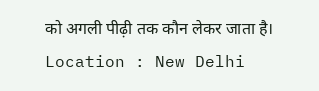को अगली पीढ़ी तक कौन लेकर जाता है।
Location : New Delhi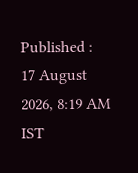Published : 17 August 2026, 8:19 AM IST